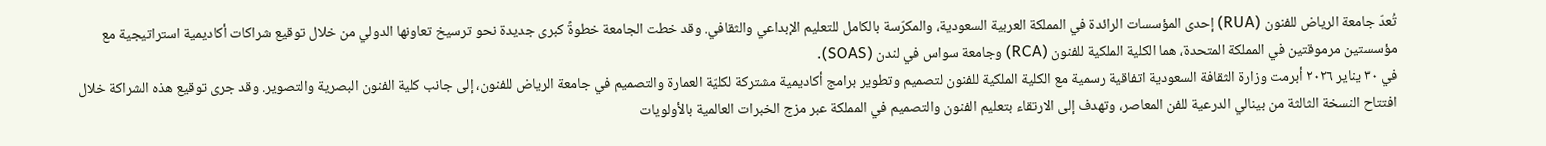تُعدّ جامعة الرياض للفنون (RUA) إحدى المؤسسات الرائدة في المملكة العربية السعودية، والمكرّسة بالكامل للتعليم الإبداعي والثقافي. وقد خطت الجامعة خطوةً كبرى جديدة نحو ترسيخ تعاونها الدولي من خلال توقيع شراكات أكاديمية استراتيجية مع مؤسستين مرموقتين في المملكة المتحدة، هما الكلية الملكية للفنون (RCA) وجامعة سواس في لندن (SOAS).
في ٣٠ يناير ٢٠٢٦ أبرمت وزارة الثقافة السعودية اتفاقية رسمية مع الكلية الملكية للفنون لتصميم وتطوير برامج أكاديمية مشتركة لكليّة العمارة والتصميم في جامعة الرياض للفنون، إلى جانب كلية الفنون البصرية والتصوير. وقد جرى توقيع هذه الشراكة خلال افتتاح النسخة الثالثة من بينالي الدرعية للفن المعاصر، وتهدف إلى الارتقاء بتعليم الفنون والتصميم في المملكة عبر مزج الخبرات العالمية بالأولويات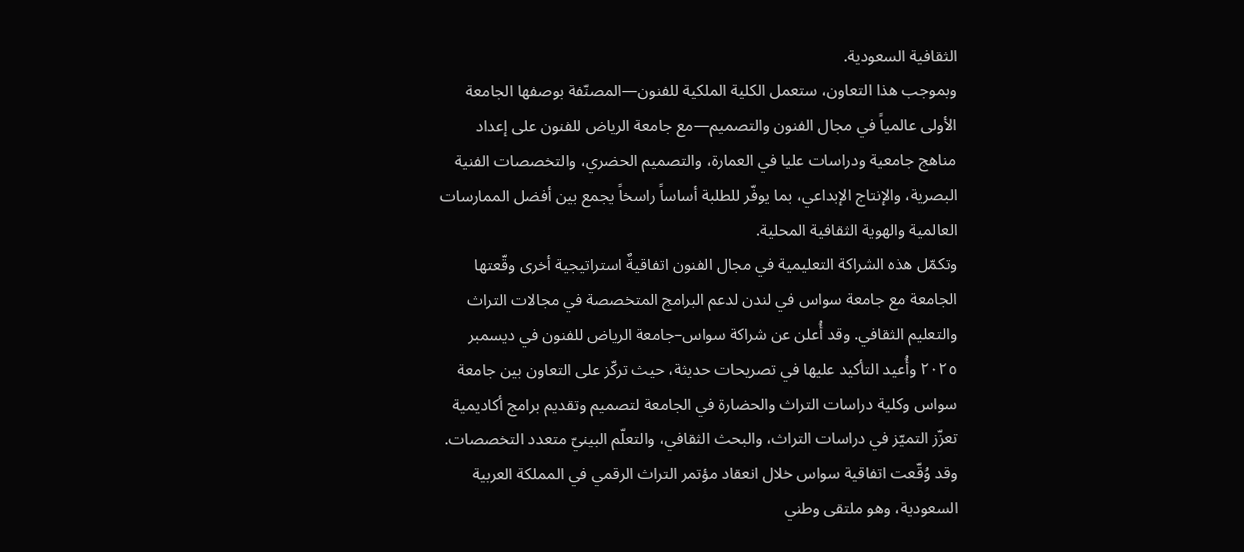الثقافية السعودية.
وبموجب هذا التعاون، ستعمل الكلية الملكية للفنون—المصنّفة بوصفها الجامعة الأولى عالمياً في مجال الفنون والتصميم—مع جامعة الرياض للفنون على إعداد مناهج جامعية ودراسات عليا في العمارة، والتصميم الحضري، والتخصصات الفنية البصرية، والإنتاج الإبداعي، بما يوفّر للطلبة أساساً راسخاً يجمع بين أفضل الممارسات العالمية والهوية الثقافية المحلية.
وتكمّل هذه الشراكة التعليمية في مجال الفنون اتفاقيةٌ استراتيجية أخرى وقّعتها الجامعة مع جامعة سواس في لندن لدعم البرامج المتخصصة في مجالات التراث والتعليم الثقافي. وقد أُعلن عن شراكة سواس–جامعة الرياض للفنون في ديسمبر ٢٠٢٥ وأُعيد التأكيد عليها في تصريحات حديثة، حيث تركّز على التعاون بين جامعة سواس وكلية دراسات التراث والحضارة في الجامعة لتصميم وتقديم برامج أكاديمية تعزّز التميّز في دراسات التراث، والبحث الثقافي، والتعلّم البينيّ متعدد التخصصات.
وقد وُقّعت اتفاقية سواس خلال انعقاد مؤتمر التراث الرقمي في المملكة العربية السعودية، وهو ملتقى وطني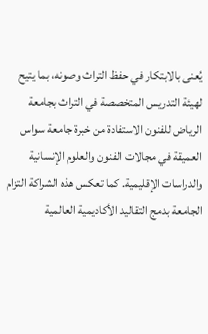يُعنى بالابتكار في حفظ التراث وصونه، بما يتيح لهيئة التدريس المتخصصة في التراث بجامعة الرياض للفنون الاستفادة من خبرة جامعة سواس العميقة في مجالات الفنون والعلوم الإنسانية والدراسات الإقليمية. كما تعكس هذه الشراكة التزام الجامعة بدمج التقاليد الأكاديمية العالمية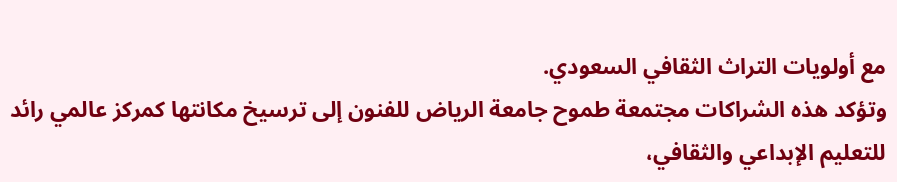مع أولويات التراث الثقافي السعودي.
وتؤكد هذه الشراكات مجتمعة طموح جامعة الرياض للفنون إلى ترسيخ مكانتها كمركز عالمي رائد للتعليم الإبداعي والثقافي،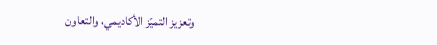وتعزيز التميّز الأكاديمي، والتعاون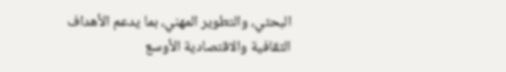البحثي، والتطوير المهني، بما يدعم الأهداف الثقافية والاقتصادية الأوسع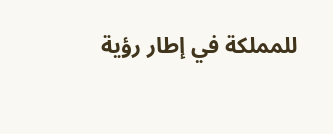للمملكة في إطار رؤية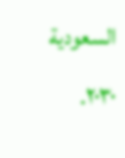السعودية ٢٠٣٠.